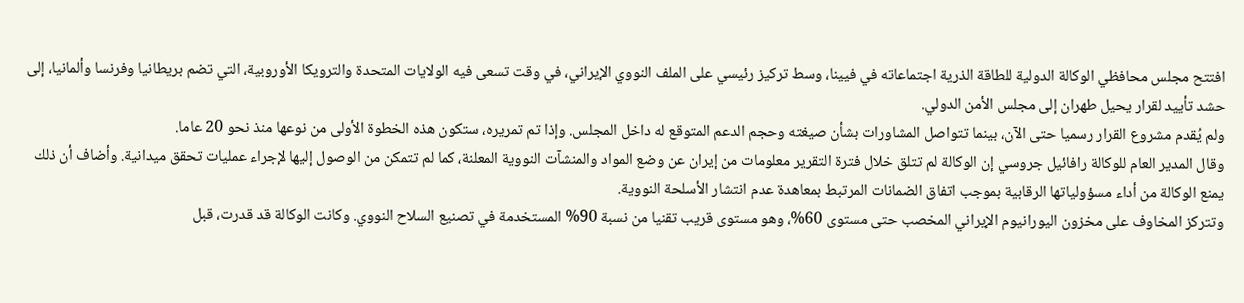افتتح مجلس محافظي الوكالة الدولية للطاقة الذرية اجتماعاته في فيينا، وسط تركيز رئيسي على الملف النووي الإيراني، في وقت تسعى فيه الولايات المتحدة والترويكا الأوروبية، التي تضم بريطانيا وفرنسا وألمانيا، إلى حشد تأييد لقرار يحيل طهران إلى مجلس الأمن الدولي.
ولم يُقدم مشروع القرار رسميا حتى الآن، بينما تتواصل المشاورات بشأن صيغته وحجم الدعم المتوقع له داخل المجلس. وإذا تم تمريره، ستكون هذه الخطوة الأولى من نوعها منذ نحو 20 عاما.
وقال المدير العام للوكالة رافائيل جروسي إن الوكالة لم تتلق خلال فترة التقرير معلومات من إيران عن وضع المواد والمنشآت النووية المعلنة، كما لم تتمكن من الوصول إليها لإجراء عمليات تحقق ميدانية. وأضاف أن ذلك يمنع الوكالة من أداء مسؤولياتها الرقابية بموجب اتفاق الضمانات المرتبط بمعاهدة عدم انتشار الأسلحة النووية.
وتتركز المخاوف على مخزون اليورانيوم الإيراني المخصب حتى مستوى 60%، وهو مستوى قريب تقنيا من نسبة 90% المستخدمة في تصنيع السلاح النووي. وكانت الوكالة قد قدرت، قبل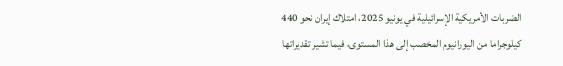الضربات الأمريكية الإسرائيلية في يونيو 2025، امتلاك إيران نحو 440 كيلوجراما من اليورانيوم المخصب إلى هذا المستوى، فيما تشير تقديراتها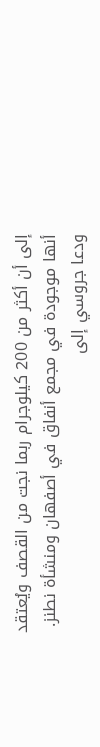إلى أن أكثر من 200 كيلوجرام ربما نجت من القصف ويُعتقد أنها موجودة في مجمع أنفاق في أصفهان ومنشأة نطنز.
ودعا جروسي إلى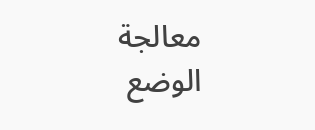معالجة الوضع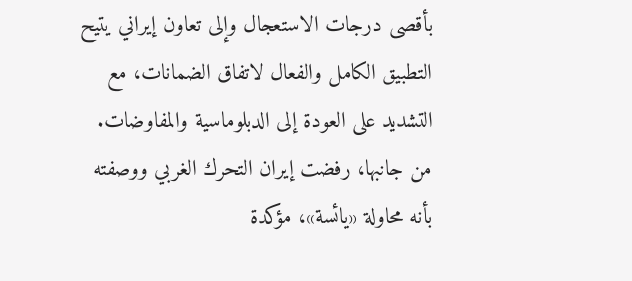بأقصى درجات الاستعجال وإلى تعاون إيراني يتيح التطبيق الكامل والفعال لاتفاق الضمانات، مع التشديد على العودة إلى الدبلوماسية والمفاوضات. من جانبها، رفضت إيران التحرك الغربي ووصفته بأنه محاولة «يائسة»، مؤكدة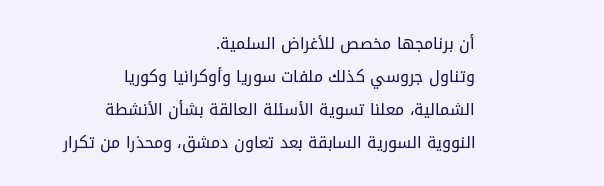أن برنامجها مخصص للأغراض السلمية.
وتناول جروسي كذلك ملفات سوريا وأوكرانيا وكوريا الشمالية، معلنا تسوية الأسئلة العالقة بشأن الأنشطة النووية السورية السابقة بعد تعاون دمشق، ومحذرا من تكرار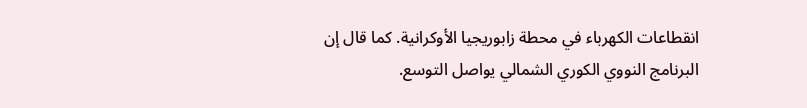انقطاعات الكهرباء في محطة زابوريجيا الأوكرانية. كما قال إن البرنامج النووي الكوري الشمالي يواصل التوسع.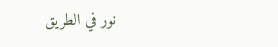نور في الطريق